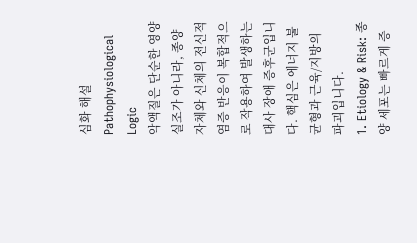심화 해설
Pathophysiological Logic
악액질은 단순한 영양실조가 아니라, 종양 자체와 신체의 전신적 염증 반응이 복합적으로 작용하여 발생하는 대사 장애 증후군입니다. 핵심은 에너지 불균형과 근육/지방의 파괴입니다.
1. Etiology & Risk: 종양 세포는 빠르게 증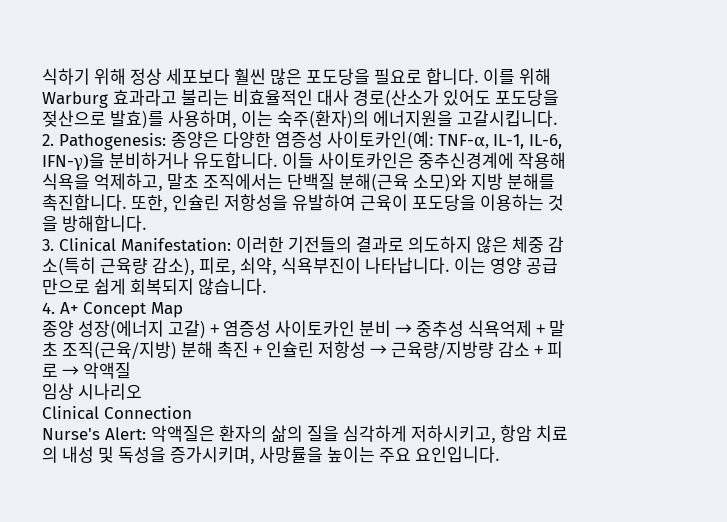식하기 위해 정상 세포보다 훨씬 많은 포도당을 필요로 합니다. 이를 위해 Warburg 효과라고 불리는 비효율적인 대사 경로(산소가 있어도 포도당을 젖산으로 발효)를 사용하며, 이는 숙주(환자)의 에너지원을 고갈시킵니다.
2. Pathogenesis: 종양은 다양한 염증성 사이토카인(예: TNF-α, IL-1, IL-6, IFN-γ)을 분비하거나 유도합니다. 이들 사이토카인은 중추신경계에 작용해 식욕을 억제하고, 말초 조직에서는 단백질 분해(근육 소모)와 지방 분해를 촉진합니다. 또한, 인슐린 저항성을 유발하여 근육이 포도당을 이용하는 것을 방해합니다.
3. Clinical Manifestation: 이러한 기전들의 결과로 의도하지 않은 체중 감소(특히 근육량 감소), 피로, 쇠약, 식욕부진이 나타납니다. 이는 영양 공급만으로 쉽게 회복되지 않습니다.
4. A+ Concept Map
종양 성장(에너지 고갈) + 염증성 사이토카인 분비 → 중추성 식욕억제 + 말초 조직(근육/지방) 분해 촉진 + 인슐린 저항성 → 근육량/지방량 감소 + 피로 → 악액질
임상 시나리오
Clinical Connection
Nurse's Alert: 악액질은 환자의 삶의 질을 심각하게 저하시키고, 항암 치료의 내성 및 독성을 증가시키며, 사망률을 높이는 주요 요인입니다.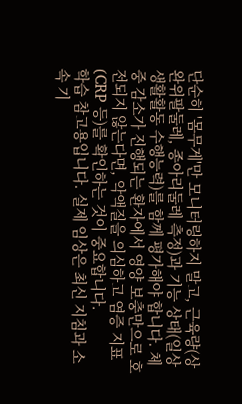단순히 '몸무게'만 모니터링하지 말고, 근육량(상완위팔둘레, 종아리둘레 측정)과 기능 상태(일상생활활동 수행능력)를 함께 평가해야 합니다. 체중 감소가 진행되는 환자에서 영양 보충만으로 호전되지 않는다면, 악액질을 의심하고 염증 지표(CRP 등)를 확인하는 것이 중요합니다.
학습 참고용입니다. 실제 임상은 최신 지침과 소속 기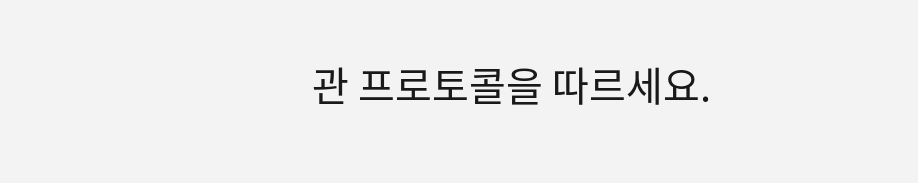관 프로토콜을 따르세요.